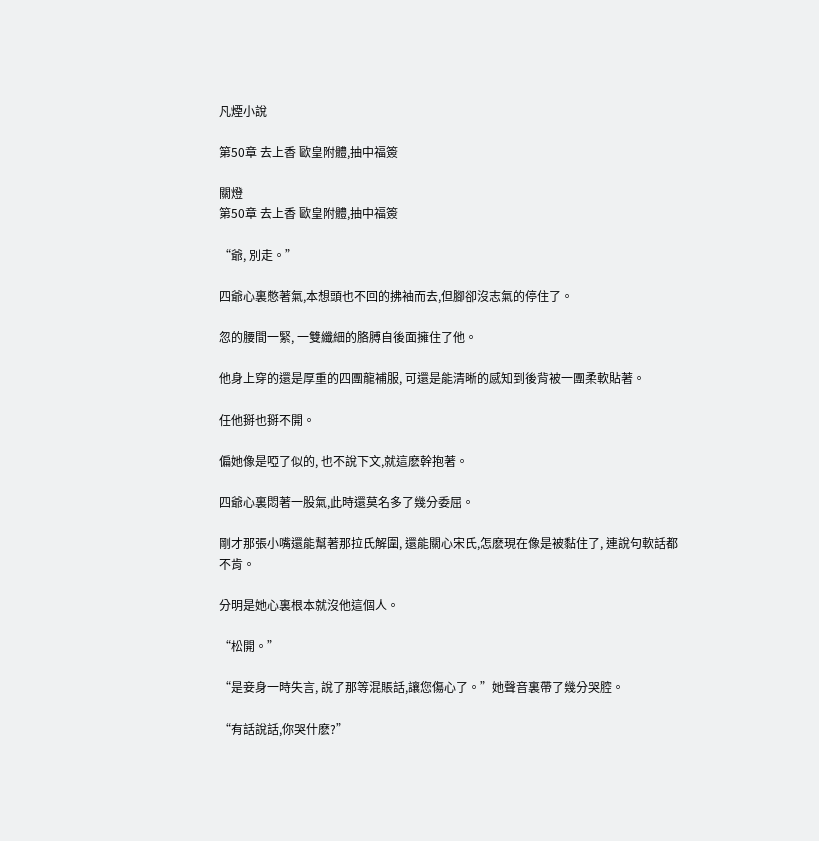凡煙小說

第50章 去上香 歐皇附體,抽中福簽

關燈
第50章 去上香 歐皇附體,抽中福簽

“爺, 別走。”

四爺心裏憋著氣,本想頭也不回的拂袖而去,但腳卻沒志氣的停住了。

忽的腰間一緊, 一雙纖細的胳膊自後面擁住了他。

他身上穿的還是厚重的四團龍補服, 可還是能清晰的感知到後背被一團柔軟貼著。

任他掰也掰不開。

偏她像是啞了似的, 也不說下文,就這麽幹抱著。

四爺心裏悶著一股氣,此時還莫名多了幾分委屈。

剛才那張小嘴還能幫著那拉氏解圍, 還能關心宋氏,怎麽現在像是被黏住了, 連說句軟話都不肯。

分明是她心裏根本就沒他這個人。

“松開。”

“是妾身一時失言, 說了那等混賬話,讓您傷心了。”她聲音裏帶了幾分哭腔。

“有話說話,你哭什麽?”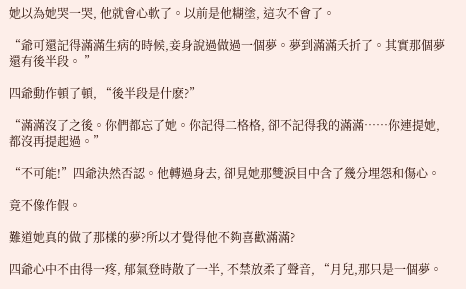她以為她哭一哭, 他就會心軟了。以前是他糊塗, 這次不會了。

“爺可還記得滿滿生病的時候,妾身說過做過一個夢。夢到滿滿夭折了。其實那個夢還有後半段。 ”

四爺動作頓了頓, “後半段是什麽?”

“滿滿沒了之後。你們都忘了她。你記得二格格, 卻不記得我的滿滿……你連提她,都沒再提起過。”

“不可能!”四爺決然否認。他轉過身去, 卻見她那雙淚目中含了幾分埋怨和傷心。

竟不像作假。

難道她真的做了那樣的夢?所以才覺得他不夠喜歡滿滿?

四爺心中不由得一疼, 郁氣登時散了一半, 不禁放柔了聲音, “月兒,那只是一個夢。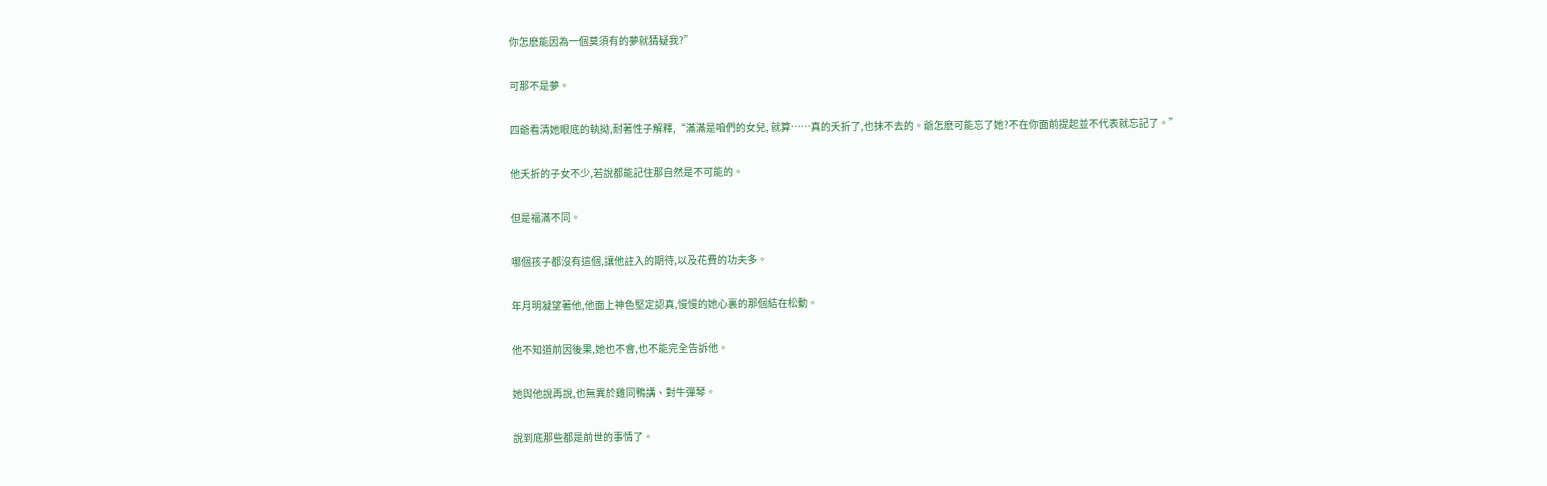你怎麽能因為一個莫須有的夢就猜疑我?”

可那不是夢。

四爺看清她眼底的執拗,耐著性子解釋,“滿滿是咱們的女兒, 就算……真的夭折了,也抹不去的。爺怎麽可能忘了她?不在你面前提起並不代表就忘記了。”

他夭折的子女不少,若說都能記住那自然是不可能的。

但是福滿不同。

哪個孩子都沒有這個,讓他註入的期待,以及花費的功夫多。

年月明凝望著他,他面上神色堅定認真,慢慢的她心裏的那個結在松動。

他不知道前因後果,她也不會,也不能完全告訴他。

她與他說再說,也無異於雞同鴨講、對牛彈琴。

說到底那些都是前世的事情了。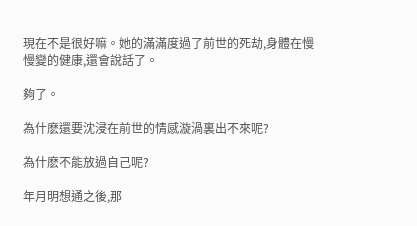現在不是很好嘛。她的滿滿度過了前世的死劫,身體在慢慢變的健康,還會說話了。

夠了。

為什麽還要沈浸在前世的情感漩渦裏出不來呢?

為什麽不能放過自己呢?

年月明想通之後,那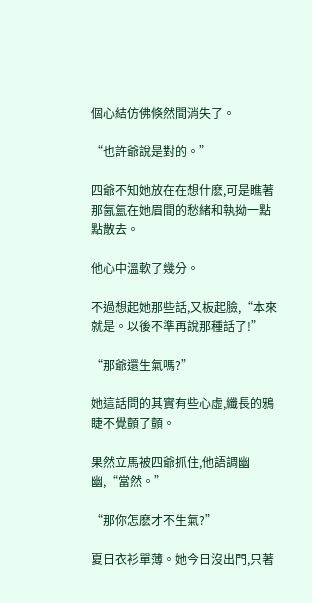個心結仿佛倏然間消失了。

“也許爺說是對的。”

四爺不知她放在在想什麽,可是瞧著那氤氳在她眉間的愁緒和執拗一點點散去。

他心中溫軟了幾分。

不過想起她那些話,又板起臉,“本來就是。以後不準再說那種話了!”

“那爺還生氣嗎?”

她這話問的其實有些心虛,纖長的鴉睫不覺顫了顫。

果然立馬被四爺抓住,他語調幽幽,“當然。”

“那你怎麽才不生氣?”

夏日衣衫單薄。她今日沒出門,只著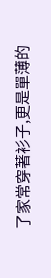了家常穿著衫子,更是單薄的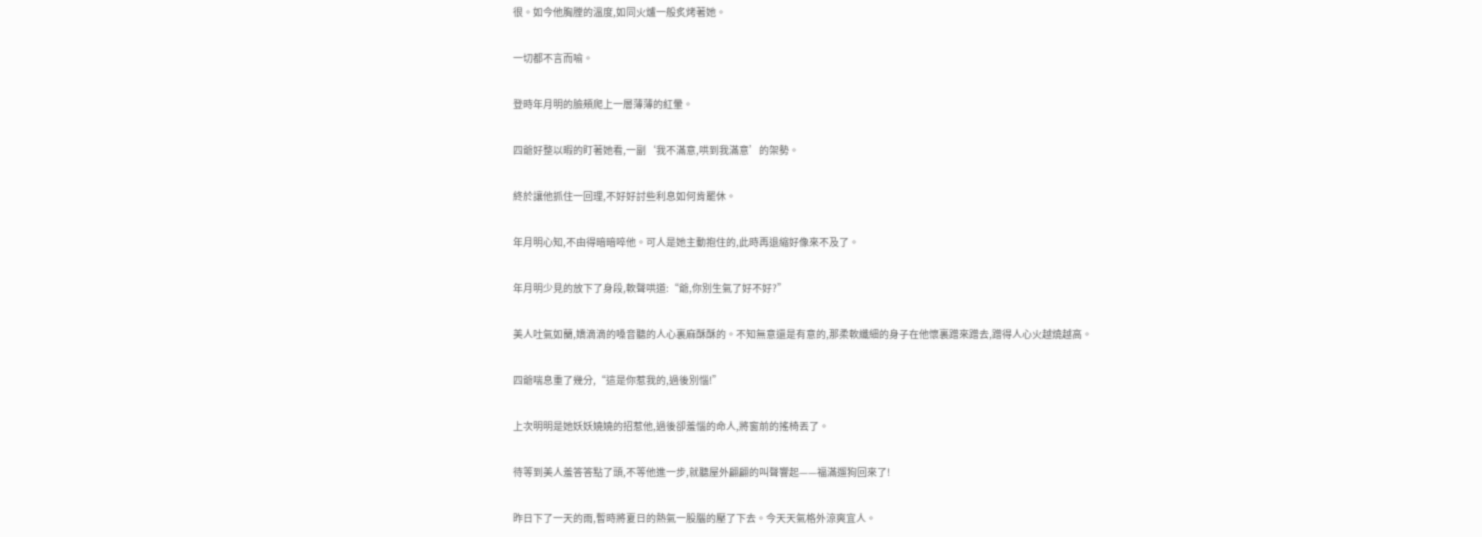很。如今他胸膛的溫度,如同火爐一般炙烤著她。

一切都不言而喻。

登時年月明的臉頰爬上一層薄薄的紅暈。

四爺好整以暇的盯著她看,一副‘我不滿意,哄到我滿意’的架勢。

終於讓他抓住一回理,不好好討些利息如何肯罷休。

年月明心知,不由得暗暗啐他。可人是她主動抱住的,此時再退縮好像來不及了。

年月明少見的放下了身段,軟聲哄道:“爺,你別生氣了好不好?”

美人吐氣如蘭,嬌滴滴的嗓音聽的人心裏麻酥酥的。不知無意還是有意的,那柔軟纖細的身子在他懷裏蹭來蹭去,蹭得人心火越燒越高。

四爺喘息重了幾分,“這是你惹我的,過後別惱!”

上次明明是她妖妖嬈嬈的招惹他,過後卻羞惱的命人,將窗前的搖椅丟了。

待等到美人羞答答點了頭,不等他進一步,就聽屋外翩翩的叫聲響起——福滿遛狗回來了!

昨日下了一天的雨,暫時將夏日的熱氣一股腦的壓了下去。今天天氣格外涼爽宜人。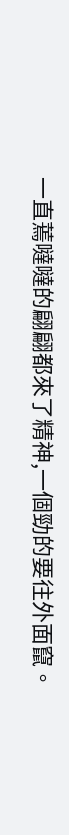一直蔫噠噠的翩翩都來了精神,一個勁的要往外面竄。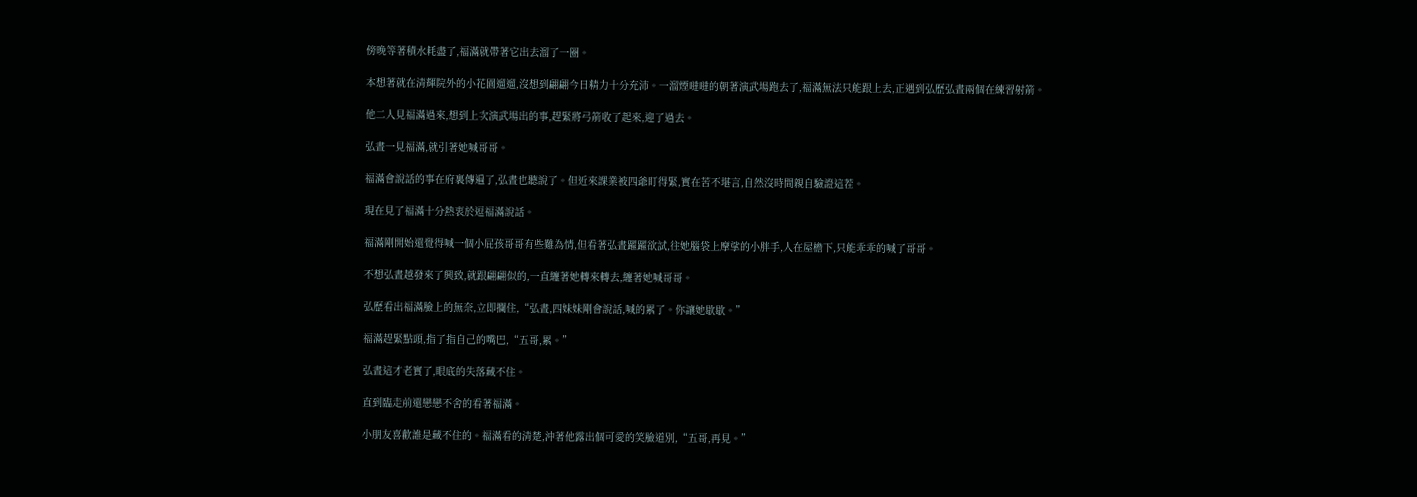傍晚等著積水耗盡了,福滿就帶著它出去溜了一圈。

本想著就在清輝院外的小花園遛遛,沒想到翩翩今日精力十分充沛。一溜煙噠噠的朝著演武場跑去了,福滿無法只能跟上去,正遇到弘歷弘晝兩個在練習射箭。

他二人見福滿過來,想到上次演武場出的事,趕緊將弓箭收了起來,迎了過去。

弘晝一見福滿,就引著她喊哥哥。

福滿會說話的事在府裏傳遍了,弘晝也聽說了。但近來課業被四爺盯得緊,實在苦不堪言,自然沒時間親自驗證這茬。

現在見了福滿十分熱衷於逗福滿說話。

福滿剛開始還覺得喊一個小屁孩哥哥有些難為情,但看著弘晝躍躍欲試,往她腦袋上摩挲的小胖手,人在屋檐下,只能乖乖的喊了哥哥。

不想弘晝越發來了興致,就跟翩翩似的,一直纏著她轉來轉去,纏著她喊哥哥。

弘歷看出福滿臉上的無奈,立即攔住,“弘晝,四妹妹剛會說話,喊的累了。你讓她歇歇。”

福滿趕緊點頭,指了指自己的嘴巴,“五哥,累。”

弘晝這才老實了,眼底的失落藏不住。

直到臨走前還戀戀不舍的看著福滿。

小朋友喜歡誰是藏不住的。福滿看的清楚,沖著他露出個可愛的笑臉道別,“五哥,再見。”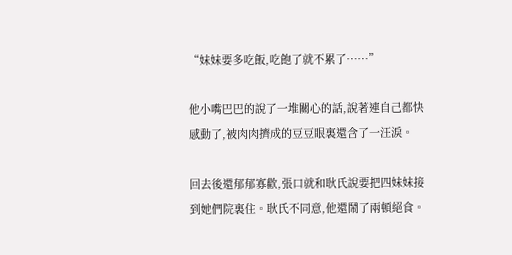“妹妹要多吃飯,吃飽了就不累了……”

他小嘴巴巴的說了一堆關心的話,說著連自己都快感動了,被肉肉擠成的豆豆眼裏還含了一汪淚。

回去後還郁郁寡歡,張口就和耿氏說要把四妹妹接到她們院裏住。耿氏不同意,他還鬧了兩頓絕食。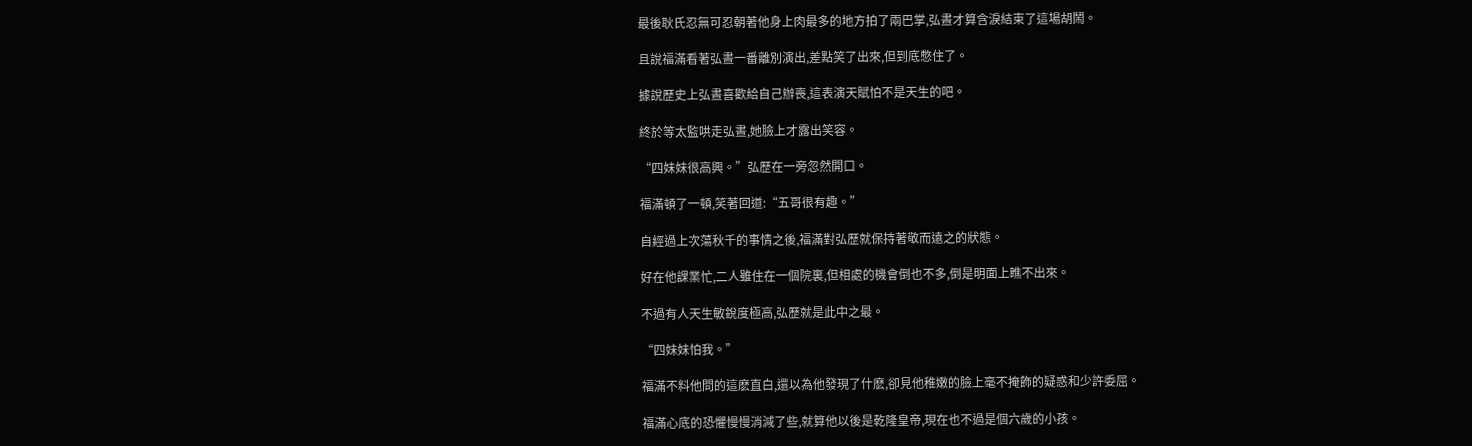最後耿氏忍無可忍朝著他身上肉最多的地方拍了兩巴掌,弘晝才算含淚結束了這場胡鬧。

且說福滿看著弘晝一番離別演出,差點笑了出來,但到底憋住了。

據說歷史上弘晝喜歡給自己辦喪,這表演天賦怕不是天生的吧。

終於等太監哄走弘晝,她臉上才露出笑容。

“四妹妹很高興。”弘歷在一旁忽然開口。

福滿頓了一頓,笑著回道:“五哥很有趣。”

自經過上次蕩秋千的事情之後,福滿對弘歷就保持著敬而遠之的狀態。

好在他課業忙,二人雖住在一個院裏,但相處的機會倒也不多,倒是明面上瞧不出來。

不過有人天生敏銳度極高,弘歷就是此中之最。

“四妹妹怕我。”

福滿不料他問的這麽直白,還以為他發現了什麽,卻見他稚嫩的臉上毫不掩飾的疑惑和少許委屈。

福滿心底的恐懼慢慢消減了些,就算他以後是乾隆皇帝,現在也不過是個六歲的小孩。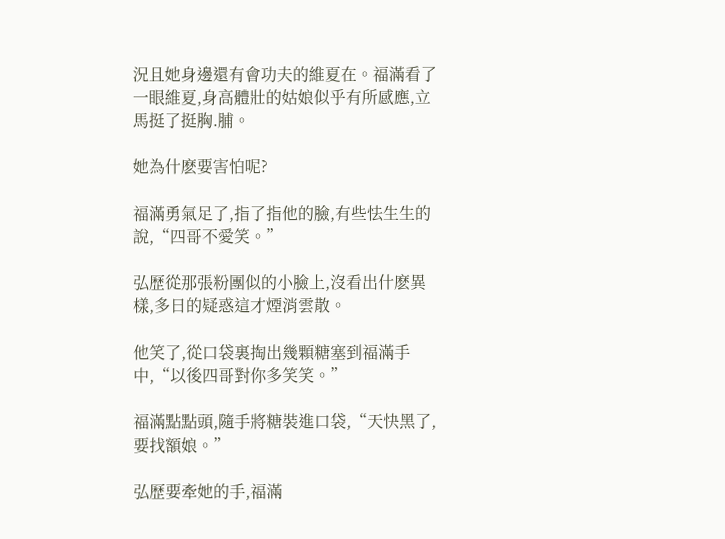況且她身邊還有會功夫的維夏在。福滿看了一眼維夏,身高體壯的姑娘似乎有所感應,立馬挺了挺胸.脯。

她為什麽要害怕呢?

福滿勇氣足了,指了指他的臉,有些怯生生的說,“四哥不愛笑。”

弘歷從那張粉團似的小臉上,沒看出什麽異樣,多日的疑惑這才煙消雲散。

他笑了,從口袋裏掏出幾顆糖塞到福滿手中,“以後四哥對你多笑笑。”

福滿點點頭,隨手將糖裝進口袋,“天快黑了,要找額娘。”

弘歷要牽她的手,福滿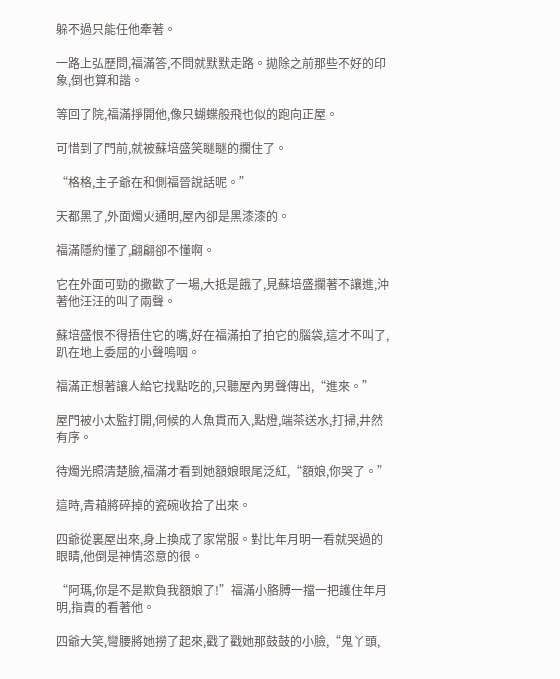躲不過只能任他牽著。

一路上弘歷問,福滿答,不問就默默走路。拋除之前那些不好的印象,倒也算和諧。

等回了院,福滿掙開他,像只蝴蝶般飛也似的跑向正屋。

可惜到了門前,就被蘇培盛笑瞇瞇的攔住了。

“格格,主子爺在和側福晉說話呢。”

天都黑了,外面燭火通明,屋內卻是黑漆漆的。

福滿隱約懂了,翩翩卻不懂啊。

它在外面可勁的撒歡了一場,大抵是餓了,見蘇培盛攔著不讓進,沖著他汪汪的叫了兩聲。

蘇培盛恨不得捂住它的嘴,好在福滿拍了拍它的腦袋,這才不叫了,趴在地上委屈的小聲嗚咽。

福滿正想著讓人給它找點吃的,只聽屋內男聲傳出,“進來。”

屋門被小太監打開,伺候的人魚貫而入,點燈,端茶送水,打掃,井然有序。

待燭光照清楚臉,福滿才看到她額娘眼尾泛紅,“額娘,你哭了。”

這時,青葙將碎掉的瓷碗收拾了出來。

四爺從裏屋出來,身上換成了家常服。對比年月明一看就哭過的眼睛,他倒是神情恣意的很。

“阿瑪,你是不是欺負我額娘了!”福滿小胳膊一擋一把護住年月明,指責的看著他。

四爺大笑,彎腰將她撈了起來,戳了戳她那鼓鼓的小臉,“鬼丫頭,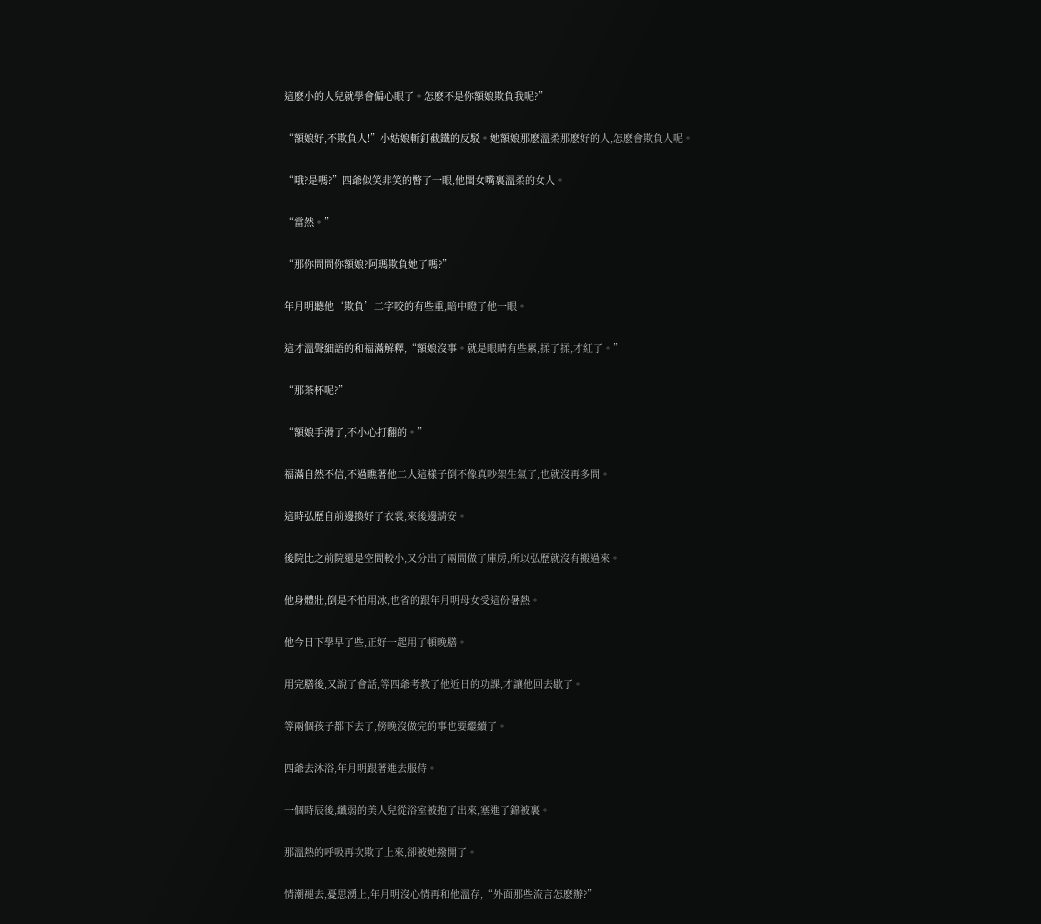這麽小的人兒就學會偏心眼了。怎麽不是你額娘欺負我呢?”

“額娘好,不欺負人!”小姑娘斬釘截鐵的反駁。她額娘那麽溫柔那麽好的人,怎麽會欺負人呢。

“哦?是嗎?”四爺似笑非笑的瞥了一眼,他閨女嘴裏溫柔的女人。

“當然。”

“那你問問你額娘?阿瑪欺負她了嗎?”

年月明聽他‘欺負’二字咬的有些重,暗中瞪了他一眼。

這才溫聲細語的和福滿解釋,“額娘沒事。就是眼睛有些累,揉了揉,才紅了。”

“那茶杯呢?”

“額娘手滑了,不小心打翻的。”

福滿自然不信,不過瞧著他二人這樣子倒不像真吵架生氣了,也就沒再多問。

這時弘歷自前邊換好了衣裳,來後邊請安。

後院比之前院還是空間較小,又分出了兩間做了庫房,所以弘歷就沒有搬過來。

他身體壯,倒是不怕用冰,也省的跟年月明母女受這份暑熱。

他今日下學早了些,正好一起用了頓晚膳。

用完膳後,又說了會話,等四爺考教了他近日的功課,才讓他回去歇了。

等兩個孩子都下去了,傍晚沒做完的事也要繼續了。

四爺去沐浴,年月明跟著進去服侍。

一個時辰後,纖弱的美人兒從浴室被抱了出來,塞進了錦被裏。

那溫熱的呼吸再次欺了上來,卻被她撥開了。

情潮褪去,憂思湧上,年月明沒心情再和他溫存,“外面那些流言怎麽辦?”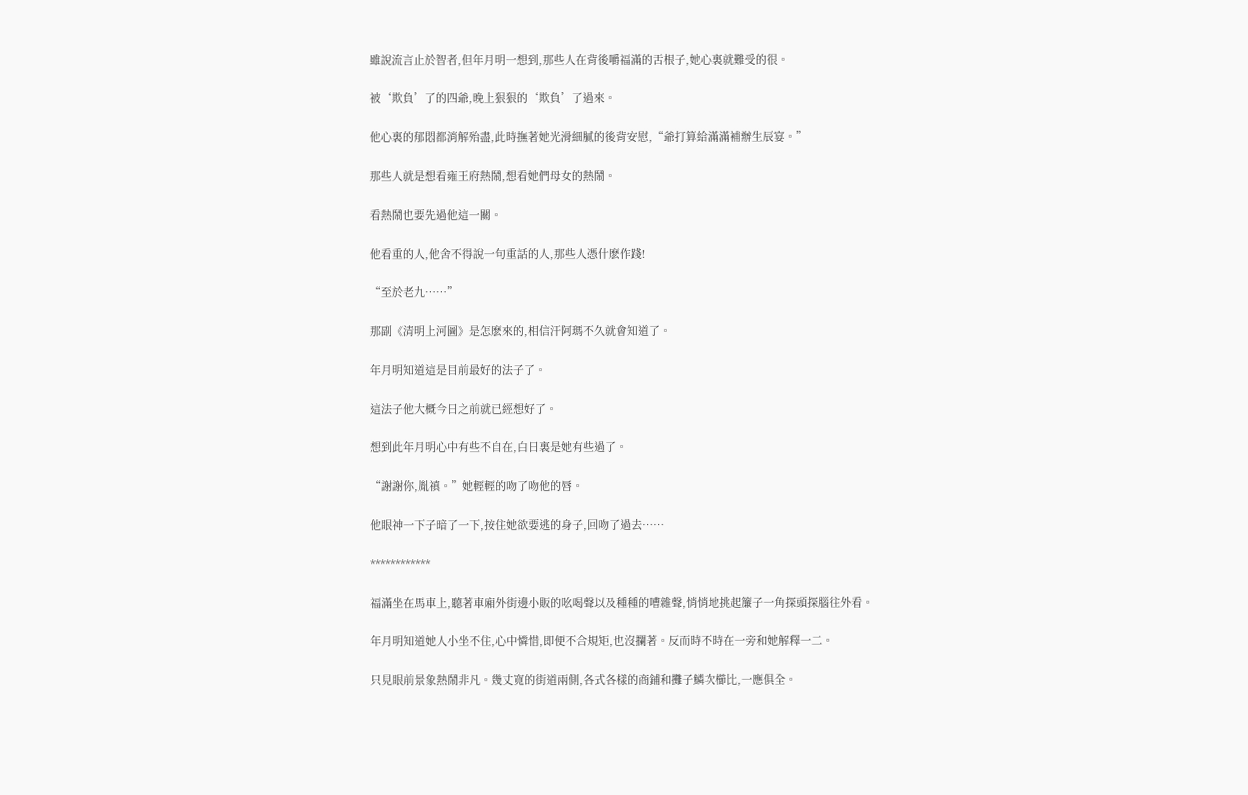雖說流言止於智者,但年月明一想到,那些人在背後嚼福滿的舌根子,她心裏就難受的很。

被‘欺負’了的四爺,晚上狠狠的‘欺負’了過來。

他心裏的郁悶都消解殆盡,此時撫著她光滑細膩的後背安慰,“爺打算給滿滿補辦生辰宴。”

那些人就是想看雍王府熱鬧,想看她們母女的熱鬧。

看熱鬧也要先過他這一關。

他看重的人,他舍不得說一句重話的人,那些人憑什麽作踐!

“至於老九……”

那副《清明上河圖》是怎麽來的,相信汗阿瑪不久就會知道了。

年月明知道這是目前最好的法子了。

這法子他大概今日之前就已經想好了。

想到此年月明心中有些不自在,白日裏是她有些過了。

“謝謝你,胤禛。”她輕輕的吻了吻他的唇。

他眼神一下子暗了一下,按住她欲要逃的身子,回吻了過去……

************

福滿坐在馬車上,聽著車廂外街邊小販的吆喝聲以及種種的嘈雜聲,悄悄地挑起簾子一角探頭探腦往外看。

年月明知道她人小坐不住,心中憐惜,即便不合規矩,也沒攔著。反而時不時在一旁和她解釋一二。

只見眼前景象熱鬧非凡。幾丈寬的街道兩側,各式各樣的商鋪和攤子鱗次櫛比,一應俱全。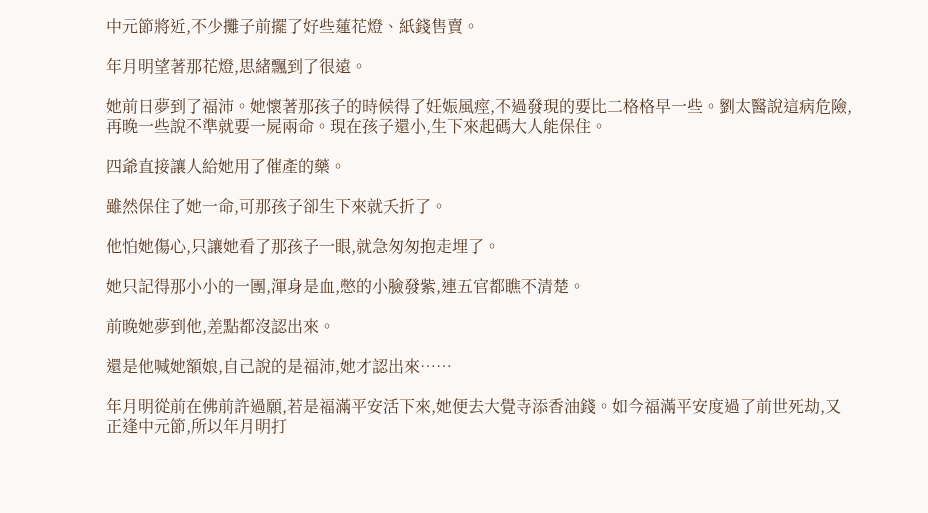中元節將近,不少攤子前擺了好些蓮花燈、紙錢售賣。

年月明望著那花燈,思緒飄到了很遠。

她前日夢到了福沛。她懷著那孩子的時候得了妊娠風痙,不過發現的要比二格格早一些。劉太醫說這病危險,再晚一些說不準就要一屍兩命。現在孩子還小,生下來起碼大人能保住。

四爺直接讓人給她用了催產的藥。

雖然保住了她一命,可那孩子卻生下來就夭折了。

他怕她傷心,只讓她看了那孩子一眼,就急匆匆抱走埋了。

她只記得那小小的一團,渾身是血,憋的小臉發紫,連五官都瞧不清楚。

前晚她夢到他,差點都沒認出來。

還是他喊她額娘,自己說的是福沛,她才認出來……

年月明從前在佛前許過願,若是福滿平安活下來,她便去大覺寺添香油錢。如今福滿平安度過了前世死劫,又正逢中元節,所以年月明打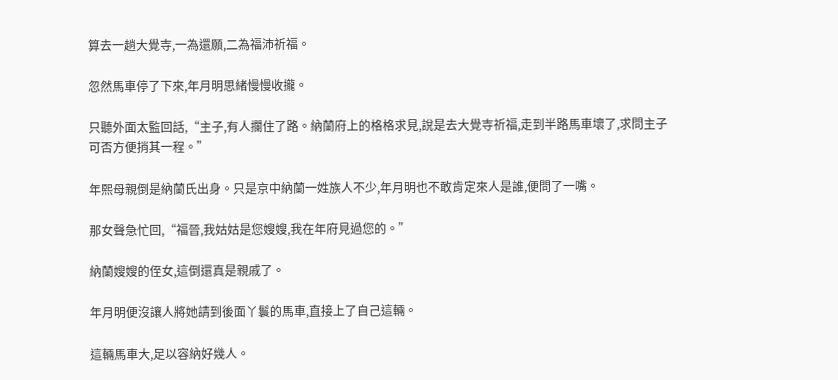算去一趟大覺寺,一為還願,二為福沛祈福。

忽然馬車停了下來,年月明思緒慢慢收攏。

只聽外面太監回話,“主子,有人攔住了路。納蘭府上的格格求見,說是去大覺寺祈福,走到半路馬車壞了,求問主子可否方便捎其一程。”

年熙母親倒是納蘭氏出身。只是京中納蘭一姓族人不少,年月明也不敢肯定來人是誰,便問了一嘴。

那女聲急忙回,“福晉,我姑姑是您嫂嫂,我在年府見過您的。”

納蘭嫂嫂的侄女,這倒還真是親戚了。

年月明便沒讓人將她請到後面丫鬟的馬車,直接上了自己這輛。

這輛馬車大,足以容納好幾人。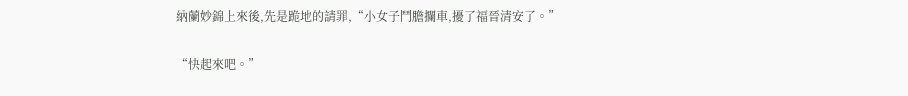納蘭妙錦上來後,先是跪地的請罪,“小女子鬥膽攔車,擾了福晉清安了。”

“快起來吧。”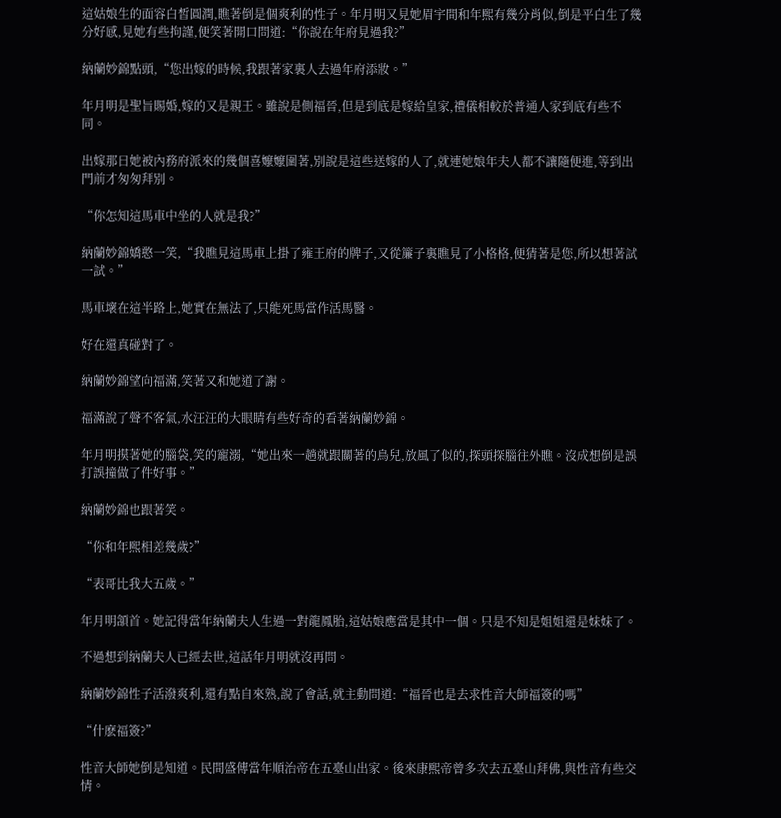這姑娘生的面容白皙圓潤,瞧著倒是個爽利的性子。年月明又見她眉宇間和年熙有幾分肖似,倒是平白生了幾分好感,見她有些拘謹,便笑著開口問道:“你說在年府見過我?”

納蘭妙錦點頭,“您出嫁的時候,我跟著家裏人去過年府添妝。”

年月明是聖旨賜婚,嫁的又是親王。雖說是側福晉,但是到底是嫁給皇家,禮儀相較於普通人家到底有些不同。

出嫁那日她被內務府派來的幾個喜嬤嬤圍著,別說是這些送嫁的人了,就連她娘年夫人都不讓隨便進,等到出門前才匆匆拜別。

“你怎知這馬車中坐的人就是我?”

納蘭妙錦嬌憨一笑,“我瞧見這馬車上掛了雍王府的牌子,又從簾子裏瞧見了小格格,便猜著是您,所以想著試一試。”

馬車壞在這半路上,她實在無法了,只能死馬當作活馬醫。

好在還真碰對了。

納蘭妙錦望向福滿,笑著又和她道了謝。

福滿說了聲不客氣,水汪汪的大眼睛有些好奇的看著納蘭妙錦。

年月明摸著她的腦袋,笑的寵溺,“她出來一趟就跟關著的鳥兒,放風了似的,探頭探腦往外瞧。沒成想倒是誤打誤撞做了件好事。”

納蘭妙錦也跟著笑。

“你和年熙相差幾歲?”

“表哥比我大五歲。”

年月明頷首。她記得當年納蘭夫人生過一對龍鳳胎,這姑娘應當是其中一個。只是不知是姐姐還是妹妹了。

不過想到納蘭夫人已經去世,這話年月明就沒再問。

納蘭妙錦性子活潑爽利,還有點自來熟,說了會話,就主動問道:“福晉也是去求性音大師福簽的嗎”

“什麽福簽?”

性音大師她倒是知道。民間盛傳當年順治帝在五臺山出家。後來康熙帝曾多次去五臺山拜佛,與性音有些交情。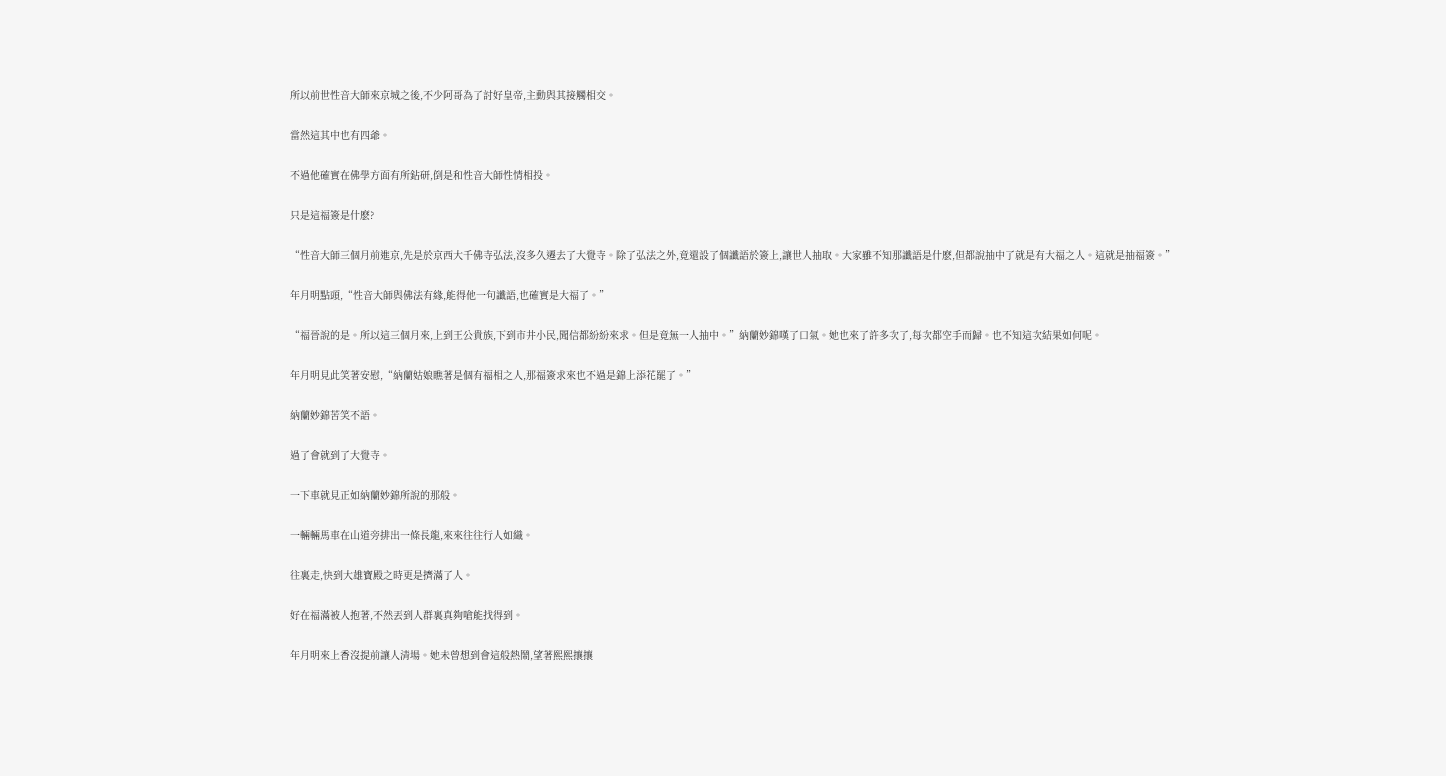所以前世性音大師來京城之後,不少阿哥為了討好皇帝,主動與其接觸相交。

當然這其中也有四爺。

不過他確實在佛學方面有所鉆研,倒是和性音大師性情相投。

只是這福簽是什麽?

“性音大師三個月前進京,先是於京西大千佛寺弘法,沒多久遷去了大覺寺。除了弘法之外,竟還設了個讖語於簽上,讓世人抽取。大家雖不知那讖語是什麽,但都說抽中了就是有大福之人。這就是抽福簽。”

年月明點頭,“性音大師與佛法有緣,能得他一句讖語,也確實是大福了。”

“福晉說的是。所以這三個月來,上到王公貴族,下到市井小民,聞信都紛紛來求。但是竟無一人抽中。”納蘭妙錦嘆了口氣。她也來了許多次了,每次都空手而歸。也不知這次結果如何呢。

年月明見此笑著安慰,“納蘭姑娘瞧著是個有福相之人,那福簽求來也不過是錦上添花罷了。”

納蘭妙錦苦笑不語。

過了會就到了大覺寺。

一下車就見正如納蘭妙錦所說的那般。

一輛輛馬車在山道旁排出一條長龍,來來往往行人如織。

往裏走,快到大雄寶殿之時更是擠滿了人。

好在福滿被人抱著,不然丟到人群裏真夠嗆能找得到。

年月明來上香沒提前讓人清場。她未曾想到會這般熱鬧,望著熙熙攘攘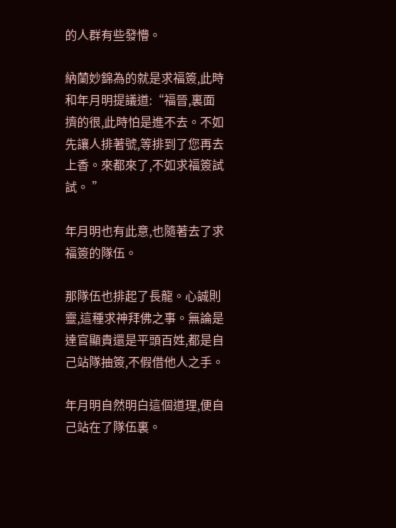的人群有些發懵。

納蘭妙錦為的就是求福簽,此時和年月明提議道:“福晉,裏面擠的很,此時怕是進不去。不如先讓人排著號,等排到了您再去上香。來都來了,不如求福簽試試。 ”

年月明也有此意,也隨著去了求福簽的隊伍。

那隊伍也排起了長龍。心誠則靈,這種求神拜佛之事。無論是達官顯貴還是平頭百姓,都是自己站隊抽簽,不假借他人之手。

年月明自然明白這個道理,便自己站在了隊伍裏。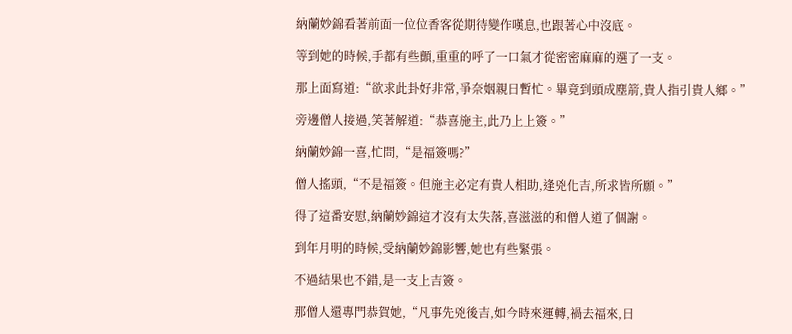納蘭妙錦看著前面一位位香客從期待變作嘆息,也跟著心中沒底。

等到她的時候,手都有些顫,重重的呼了一口氣才從密密麻麻的選了一支。

那上面寫道:“欲求此卦好非常,爭奈姻親日暫忙。畢竟到頭成塵箭,貴人指引貴人鄉。”

旁邊僧人接過,笑著解道:“恭喜施主,此乃上上簽。”

納蘭妙錦一喜,忙問,“是福簽嗎?”

僧人搖頭,“不是福簽。但施主必定有貴人相助,逢兇化吉,所求皆所願。”

得了這番安慰,納蘭妙錦這才沒有太失落,喜滋滋的和僧人道了個謝。

到年月明的時候,受納蘭妙錦影響,她也有些緊張。

不過結果也不錯,是一支上吉簽。

那僧人還專門恭賀她,“凡事先兇後吉,如今時來運轉,禍去福來,日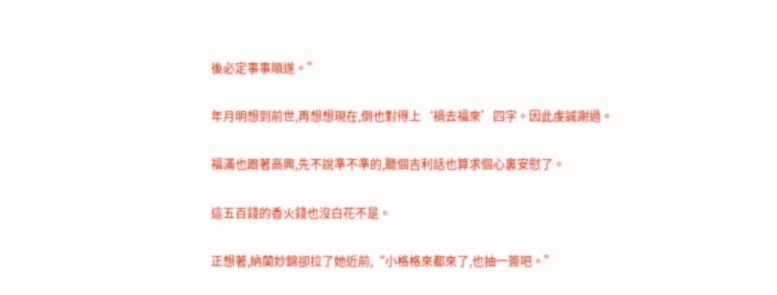後必定事事順遂。”

年月明想到前世,再想想現在,倒也對得上‘禍去福來’四字。因此虔誠謝過。

福滿也跟著高興,先不說準不準的,聽個吉利話也算求個心裏安慰了。

這五百錢的香火錢也沒白花不是。

正想著,納蘭妙錦卻拉了她近前,“小格格來都來了,也抽一簽吧。”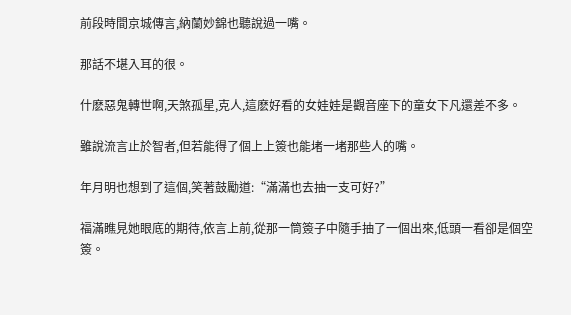前段時間京城傳言,納蘭妙錦也聽說過一嘴。

那話不堪入耳的很。

什麽惡鬼轉世啊,天煞孤星,克人,這麽好看的女娃娃是觀音座下的童女下凡還差不多。

雖說流言止於智者,但若能得了個上上簽也能堵一堵那些人的嘴。

年月明也想到了這個,笑著鼓勵道:“滿滿也去抽一支可好?”

福滿瞧見她眼底的期待,依言上前,從那一筒簽子中隨手抽了一個出來,低頭一看卻是個空簽。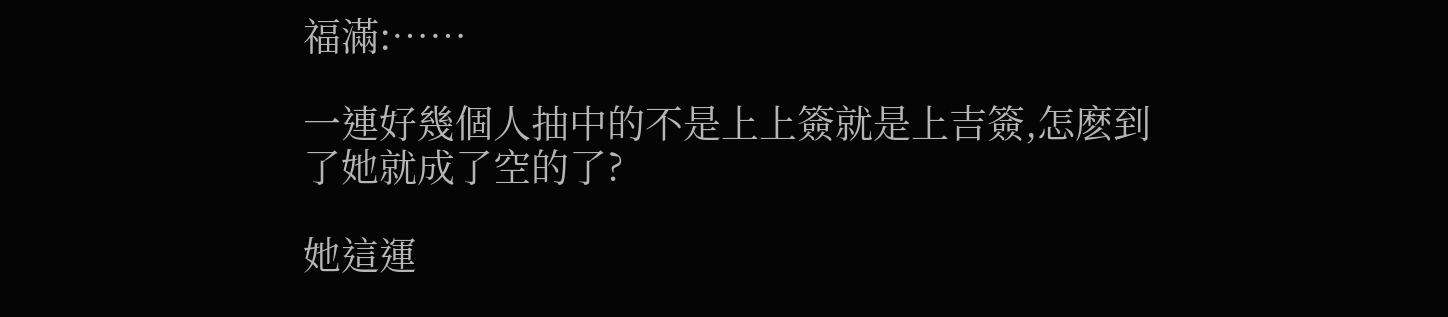福滿:……

一連好幾個人抽中的不是上上簽就是上吉簽,怎麽到了她就成了空的了?

她這運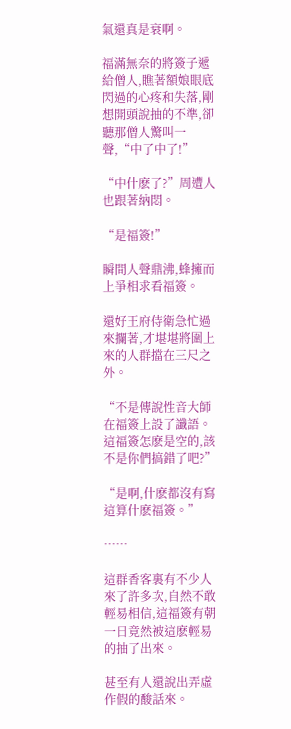氣還真是衰啊。

福滿無奈的將簽子遞給僧人,瞧著額娘眼底閃過的心疼和失落,剛想開頭說抽的不準,卻聽那僧人驚叫一聲,“中了中了!”

“中什麽了?”周遭人也跟著納悶。

“是福簽!”

瞬間人聲鼎沸,蜂擁而上爭相求看福簽。

還好王府侍衛急忙過來攔著,才堪堪將圍上來的人群擋在三尺之外。

“不是傳說性音大師在福簽上設了讖語。這福簽怎麽是空的,該不是你們搞錯了吧?”

“是啊,什麽都沒有寫這算什麽福簽。”

……

這群香客裏有不少人來了許多次,自然不敢輕易相信,這福簽有朝一日竟然被這麽輕易的抽了出來。

甚至有人還說出弄虛作假的酸話來。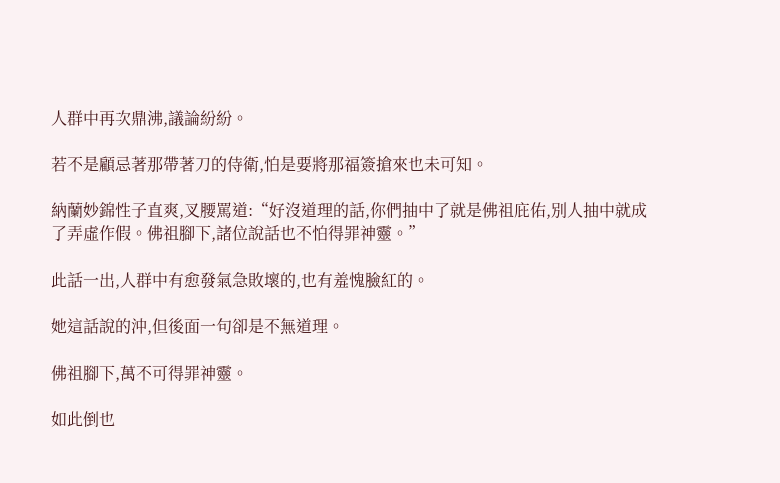人群中再次鼎沸,議論紛紛。

若不是顧忌著那帶著刀的侍衛,怕是要將那福簽搶來也未可知。

納蘭妙錦性子直爽,叉腰罵道:“好沒道理的話,你們抽中了就是佛祖庇佑,別人抽中就成了弄虛作假。佛祖腳下,諸位說話也不怕得罪神靈。”

此話一出,人群中有愈發氣急敗壞的,也有羞愧臉紅的。

她這話說的沖,但後面一句卻是不無道理。

佛祖腳下,萬不可得罪神靈。

如此倒也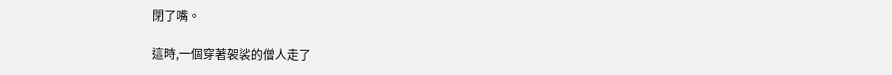閉了嘴。

這時,一個穿著袈裟的僧人走了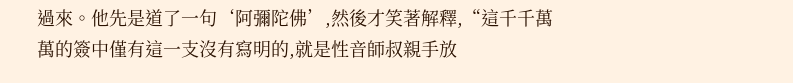過來。他先是道了一句‘阿彌陀佛’,然後才笑著解釋,“這千千萬萬的簽中僅有這一支沒有寫明的,就是性音師叔親手放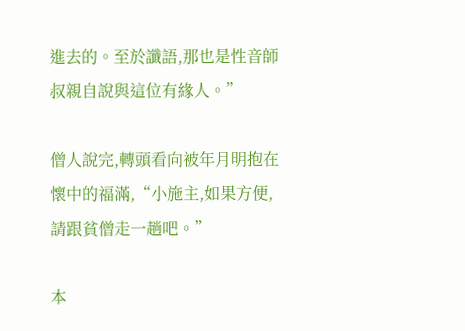進去的。至於讖語,那也是性音師叔親自說與這位有緣人。”

僧人說完,轉頭看向被年月明抱在懷中的福滿,“小施主,如果方便,請跟貧僧走一趟吧。”

本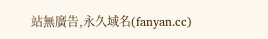站無廣告,永久域名(fanyan.cc)